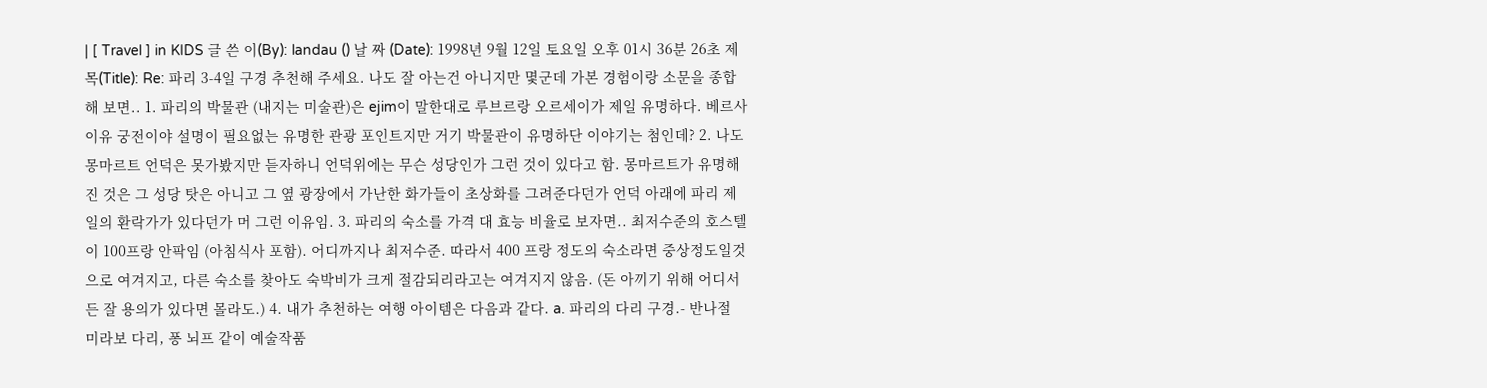| [ Travel ] in KIDS 글 쓴 이(By): landau () 날 짜 (Date): 1998년 9월 12일 토요일 오후 01시 36분 26초 제 목(Title): Re: 파리 3-4일 구경 추천해 주세요. 나도 잘 아는건 아니지만 몇군데 가본 경험이랑 소문을 종합해 보면.. 1. 파리의 박물관 (내지는 미술관)은 ejim이 말한대로 루브르랑 오르세이가 제일 유명하다. 베르사이유 궁전이야 설명이 필요없는 유명한 관광 포인트지만 거기 박물관이 유명하단 이야기는 첨인데? 2. 나도 몽마르트 언덕은 못가봤지만 듣자하니 언덕위에는 무슨 성당인가 그런 것이 있다고 함. 몽마르트가 유명해진 것은 그 성당 탓은 아니고 그 옆 광장에서 가난한 화가들이 초상화를 그려준다던가 언덕 아래에 파리 제일의 환락가가 있다던가 머 그런 이유임. 3. 파리의 숙소를 가격 대 효능 비율로 보자면.. 최저수준의 호스텔이 100프랑 안팍임 (아침식사 포함). 어디까지나 최저수준. 따라서 400 프랑 정도의 숙소라면 중상정도일것으로 여겨지고, 다른 숙소를 찾아도 숙박비가 크게 절감되리라고는 여겨지지 않음. (돈 아끼기 위해 어디서든 잘 용의가 있다면 몰라도.) 4. 내가 추천하는 여행 아이템은 다음과 같다. a. 파리의 다리 구경.- 반나절 미라보 다리, 퐁 뇌프 같이 예술작품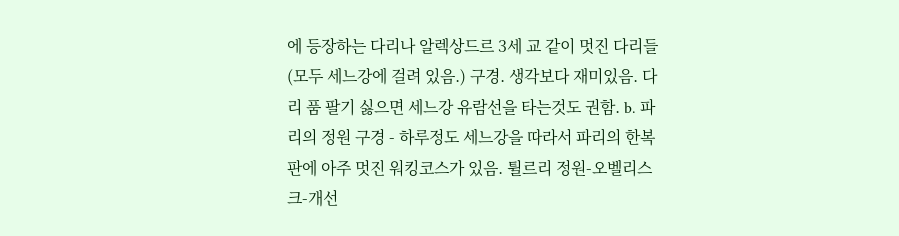에 등장하는 다리나 알렉상드르 3세 교 같이 멋진 다리들 (모두 세느강에 걸려 있음.) 구경. 생각보다 재미있음. 다리 품 팔기 싫으면 세느강 유람선을 타는것도 권함. b. 파리의 정원 구경 - 하루정도 세느강을 따라서 파리의 한복판에 아주 멋진 워킹코스가 있음. 튈르리 정원-오벨리스크-개선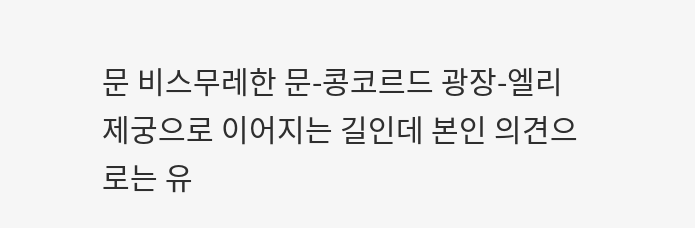문 비스무레한 문-콩코르드 광장-엘리제궁으로 이어지는 길인데 본인 의견으로는 유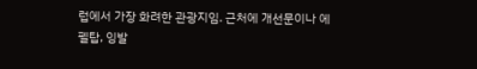럽에서 가장 화려한 관광지임. 근처에 개선문이나 에펠탑, 잉발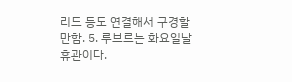리드 등도 연결해서 구경할만함. 5. 루브르는 화요일날 휴관이다.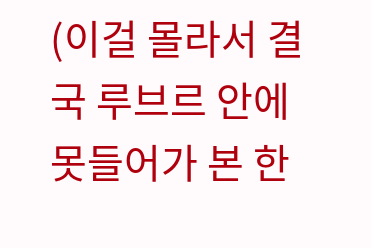(이걸 몰라서 결국 루브르 안에 못들어가 본 한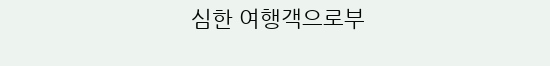심한 여행객으로부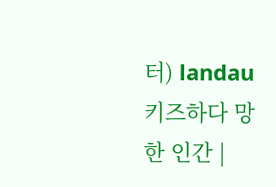터) landau 키즈하다 망한 인간 |